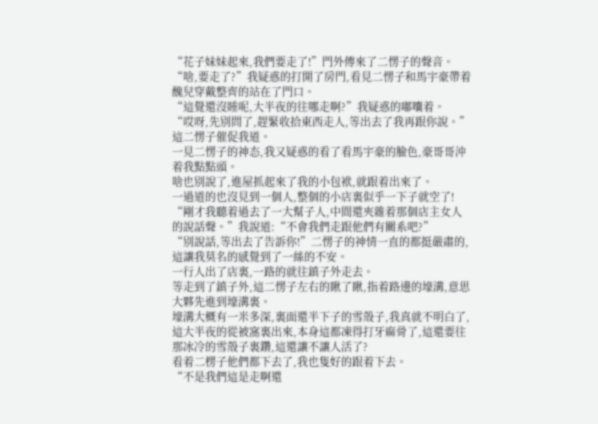“花子妹妹起來,我們要走了!”門外傳來了二愣子的聲音。
“啥,要走了?”我疑惑的打開了房門,看見二愣子和馬宇豪帶着醜兒穿戴整齊的站在了門口。
“這覺還沒睡呢,大半夜的往哪走啊?”我疑惑的嘟囔着。
“哎呀,先别問了,趕緊收拾東西走人,等出去了我再跟你說。”這二愣子催促我道。
一見二愣子的神态,我又疑惑的看了看馬宇豪的臉色,豪哥哥沖着我點點頭。
啥也别說了,進屋抓起來了我的小包袱,就跟着出來了。
一過道的也沒見到一個人,整個的小店裏似乎一下子就空了!
“剛才我聽着過去了一大幫子人,中間還夾雜着那個店主女人的說話聲。”我說道:“不會我們走跟他們有關系吧?”
“别說話,等出去了告訴你!”二愣子的神情一直的都挺嚴肅的,這讓我莫名的感覺到了一絲的不安。
一行人出了店裏,一路的就往鎮子外走去。
等走到了鎮子外,這二愣子左右的瞅了瞅,指着路邊的壕溝,意思大夥先進到壕溝裏。
壕溝大概有一米多深,裏面還半下子的雪殼子,我真就不明白了,這大半夜的從被窩裏出來,本身這都凍得打牙麻骨了,這還要往那冰冷的雪殼子裏鑽,這還讓不讓人活了?
看着二楞子他們都下去了,我也隻好的跟着下去。
“不是我們這是走啊還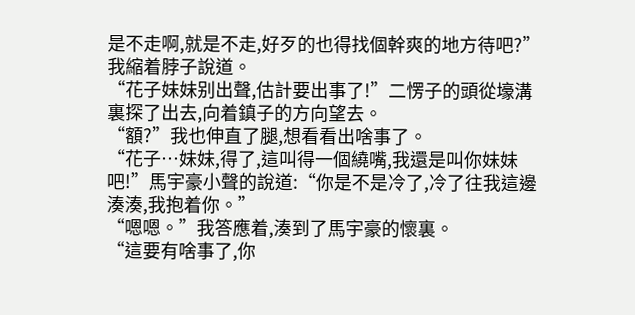是不走啊,就是不走,好歹的也得找個幹爽的地方待吧?”我縮着脖子說道。
“花子妹妹别出聲,估計要出事了!”二愣子的頭從壕溝裏探了出去,向着鎮子的方向望去。
“額?”我也伸直了腿,想看看出啥事了。
“花子…妹妹,得了,這叫得一個繞嘴,我還是叫你妹妹吧!”馬宇豪小聲的說道:“你是不是冷了,冷了往我這邊湊湊,我抱着你。”
“嗯嗯。”我答應着,湊到了馬宇豪的懷裏。
“這要有啥事了,你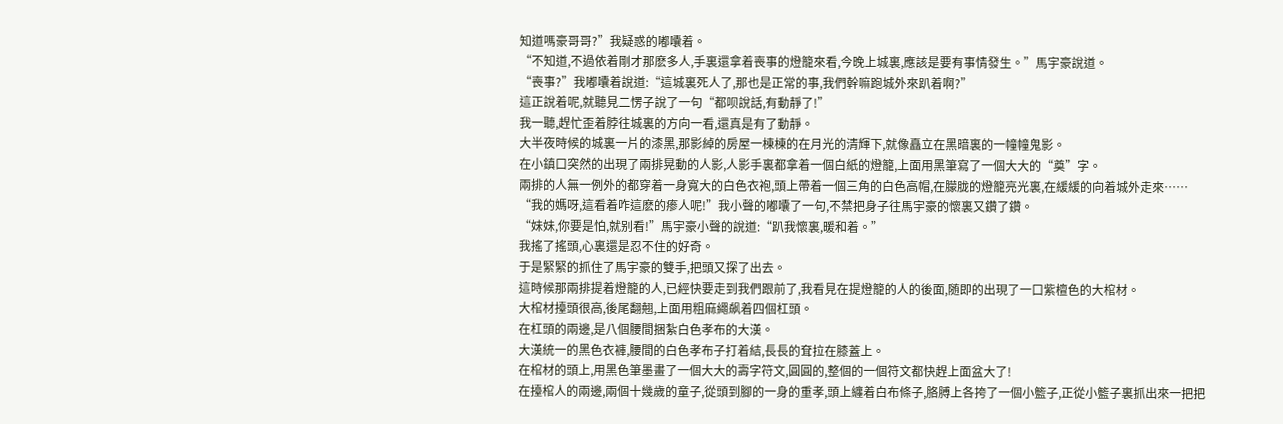知道嗎豪哥哥?”我疑惑的嘟囔着。
“不知道,不過依着剛才那麽多人,手裏還拿着喪事的燈籠來看,今晚上城裏,應該是要有事情發生。”馬宇豪說道。
“喪事?”我嘟囔着說道:“這城裏死人了,那也是正常的事,我們幹嘛跑城外來趴着啊?”
這正說着呢,就聽見二愣子說了一句“都呗說話,有動靜了!”
我一聽,趕忙歪着脖往城裏的方向一看,還真是有了動靜。
大半夜時候的城裏一片的漆黑,那影綽的房屋一棟棟的在月光的清輝下,就像矗立在黑暗裏的一幢幢鬼影。
在小鎮口突然的出現了兩排晃動的人影,人影手裏都拿着一個白紙的燈籠,上面用黑筆寫了一個大大的“奠”字。
兩排的人無一例外的都穿着一身寬大的白色衣袍,頭上帶着一個三角的白色高帽,在朦胧的燈籠亮光裏,在緩緩的向着城外走來……
“我的媽呀,這看着咋這麽的瘆人呢!”我小聲的嘟囔了一句,不禁把身子往馬宇豪的懷裏又鑽了鑽。
“妹妹,你要是怕,就别看!”馬宇豪小聲的說道:“趴我懷裏,暖和着。”
我搖了搖頭,心裏還是忍不住的好奇。
于是緊緊的抓住了馬宇豪的雙手,把頭又探了出去。
這時候那兩排提着燈籠的人,已經快要走到我們跟前了,我看見在提燈籠的人的後面,随即的出現了一口紫檀色的大棺材。
大棺材擡頭很高,後尾翻翹,上面用粗麻繩飙着四個杠頭。
在杠頭的兩邊,是八個腰間捆紮白色孝布的大漢。
大漢統一的黑色衣褲,腰間的白色孝布子打着結,長長的耷拉在膝蓋上。
在棺材的頭上,用黑色筆墨畫了一個大大的壽字符文,圓圓的,整個的一個符文都快趕上面盆大了!
在擡棺人的兩邊,兩個十幾歲的童子,從頭到腳的一身的重孝,頭上纏着白布條子,胳膊上各挎了一個小籃子,正從小籃子裏抓出來一把把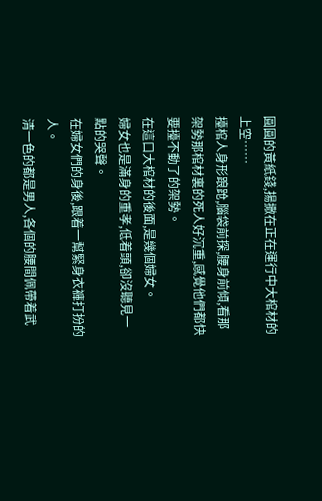圓圓的黃紙錢,揚撒在正在運行中大棺材的上空……
擡棺人身形踉跄,腦袋前探,腰身前傾,看那架勢那棺材裏的死人好沉重,感覺他們都快要擡不動了的架勢。
在這口大棺材的後面,是幾個婦女。
婦女也是滿身的重孝,低着頭,卻沒聽見一點的哭聲。
在婦女們的身後,跟着一幫緊身衣褲打扮的人。
清一色的都是男人,各個的腰間佩帶着武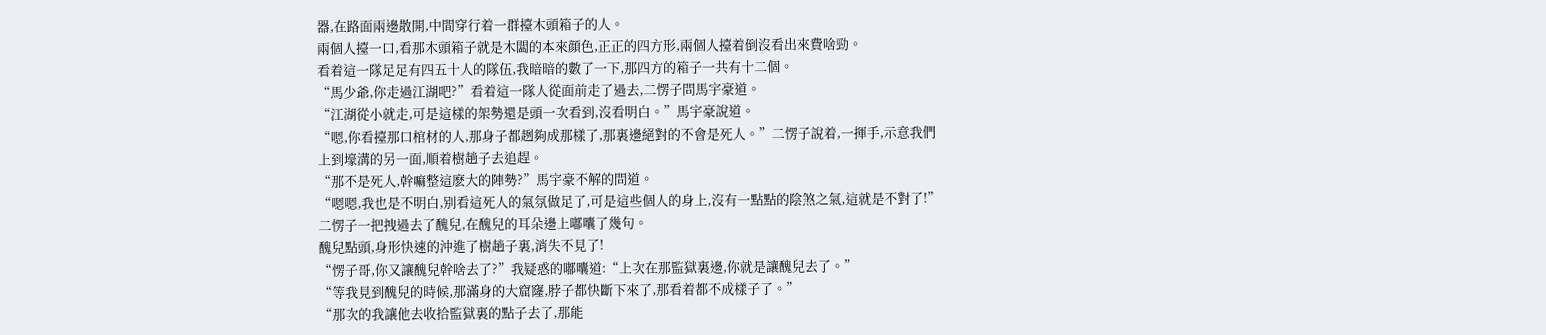器,在路面兩邊散開,中間穿行着一群擡木頭箱子的人。
兩個人擡一口,看那木頭箱子就是木闆的本來顔色,正正的四方形,兩個人擡着倒沒看出來費啥勁。
看着這一隊足足有四五十人的隊伍,我暗暗的數了一下,那四方的箱子一共有十二個。
“馬少爺,你走過江湖吧?”看着這一隊人從面前走了過去,二愣子問馬宇豪道。
“江湖從小就走,可是這樣的架勢還是頭一次看到,沒看明白。”馬宇豪說道。
“嗯,你看擡那口棺材的人,那身子都趔夠成那樣了,那裏邊絕對的不會是死人。”二愣子說着,一揮手,示意我們上到壕溝的另一面,順着樹趟子去追趕。
“那不是死人,幹嘛整這麽大的陣勢?”馬宇豪不解的問道。
“嗯嗯,我也是不明白,别看這死人的氣氛做足了,可是這些個人的身上,沒有一點點的陰煞之氣,這就是不對了!”二愣子一把拽過去了醜兒,在醜兒的耳朵邊上嘟囔了幾句。
醜兒點頭,身形快速的沖進了樹趟子裏,消失不見了!
“愣子哥,你又讓醜兒幹啥去了?”我疑惑的嘟囔道:“上次在那監獄裏邊,你就是讓醜兒去了。”
“等我見到醜兒的時候,那滿身的大窟窿,脖子都快斷下來了,那看着都不成樣子了。”
“那次的我讓他去收拾監獄裏的點子去了,那能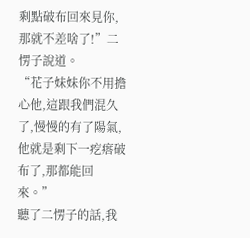剩點破布回來見你,那就不差啥了!”二愣子說道。
“花子妹妹你不用擔心他,這跟我們混久了,慢慢的有了陽氣,他就是剩下一疙瘩破布了,那都能回來。”
聽了二愣子的話,我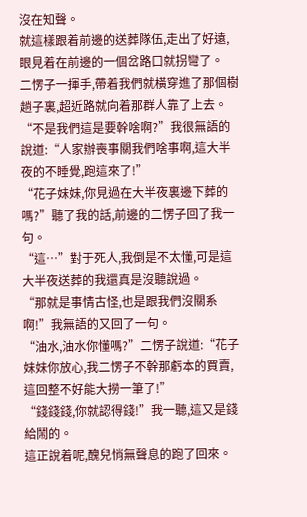沒在知聲。
就這樣跟着前邊的送葬隊伍,走出了好遠,眼見着在前邊的一個岔路口就拐彎了。
二愣子一揮手,帶着我們就橫穿進了那個樹趟子裏,超近路就向着那群人靠了上去。
“不是我們這是要幹啥啊?”我很無語的說道:“人家辦喪事關我們啥事啊,這大半夜的不睡覺,跑這來了!”
“花子妹妹,你見過在大半夜裏邊下葬的嗎?”聽了我的話,前邊的二愣子回了我一句。
“這…”對于死人,我倒是不太懂,可是這大半夜送葬的我還真是沒聽說過。
“那就是事情古怪,也是跟我們沒關系啊!”我無語的又回了一句。
“油水,油水你懂嗎?”二愣子說道:“花子妹妹你放心,我二愣子不幹那虧本的買賣,這回整不好能大撈一筆了!”
“錢錢錢,你就認得錢!”我一聽,這又是錢給鬧的。
這正說着呢,醜兒悄無聲息的跑了回來。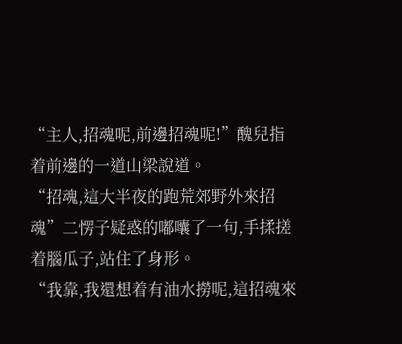“主人,招魂呢,前邊招魂呢!”醜兒指着前邊的一道山梁說道。
“招魂,這大半夜的跑荒郊野外來招魂”二愣子疑惑的嘟囔了一句,手揉搓着腦瓜子,站住了身形。
“我靠,我還想着有油水撈呢,這招魂來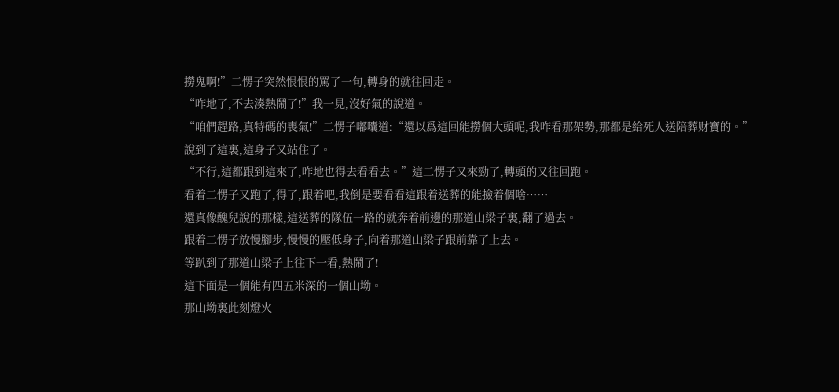撈鬼啊!”二愣子突然恨恨的罵了一句,轉身的就往回走。
“咋地了,不去湊熱鬧了!”我一見,沒好氣的說道。
“咱們趕路,真特碼的喪氣!”二愣子嘟囔道:“還以爲這回能撈個大頭呢,我咋看那架勢,那都是給死人送陪葬财寶的。”
說到了這裏,這身子又站住了。
“不行,這都跟到這來了,咋地也得去看看去。”這二愣子又來勁了,轉頭的又往回跑。
看着二愣子又跑了,得了,跟着吧,我倒是要看看這跟着送葬的能撿着個啥……
還真像醜兒說的那樣,這送葬的隊伍一路的就奔着前邊的那道山梁子裏,翻了過去。
跟着二愣子放慢腳步,慢慢的壓低身子,向着那道山梁子跟前靠了上去。
等趴到了那道山梁子上往下一看,熱鬧了!
這下面是一個能有四五米深的一個山坳。
那山坳裏此刻燈火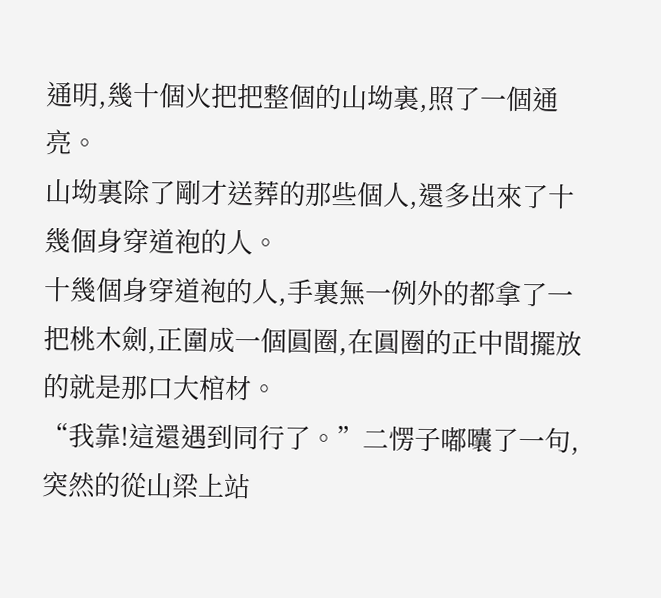通明,幾十個火把把整個的山坳裏,照了一個通亮。
山坳裏除了剛才送葬的那些個人,還多出來了十幾個身穿道袍的人。
十幾個身穿道袍的人,手裏無一例外的都拿了一把桃木劍,正圍成一個圓圈,在圓圈的正中間擺放的就是那口大棺材。
“我靠!這還遇到同行了。”二愣子嘟囔了一句,突然的從山梁上站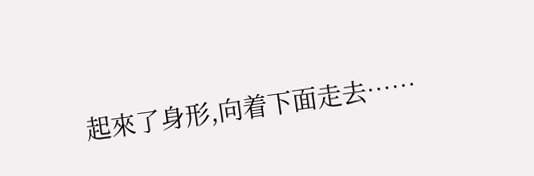起來了身形,向着下面走去……